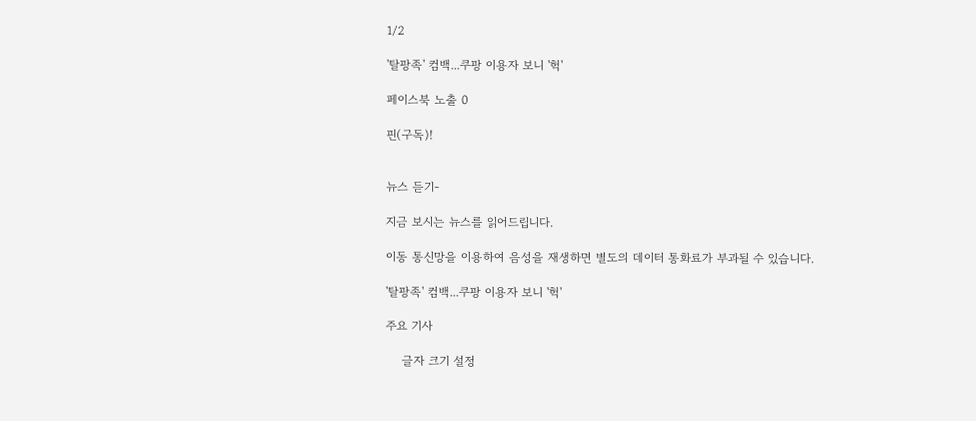1/2

'탈팡족' 컴백...쿠팡 이용자 보니 '헉'

페이스북 노출 0

핀(구독)!


뉴스 듣기-

지금 보시는 뉴스를 읽어드립니다.

이동 통신망을 이용하여 음성을 재생하면 별도의 데이터 통화료가 부과될 수 있습니다.

'탈팡족' 컴백...쿠팡 이용자 보니 '헉'

주요 기사

    글자 크기 설정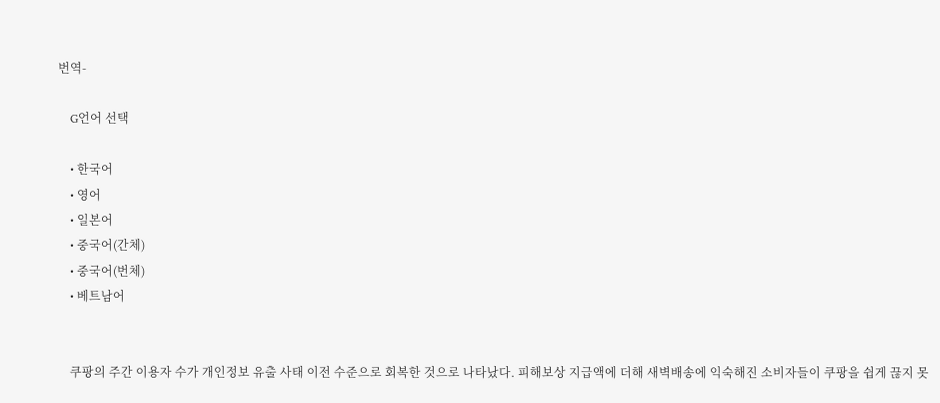번역-

    G언어 선택

    • 한국어
    • 영어
    • 일본어
    • 중국어(간체)
    • 중국어(번체)
    • 베트남어


    쿠팡의 주간 이용자 수가 개인정보 유출 사태 이전 수준으로 회복한 것으로 나타났다. 피해보상 지급액에 더해 새벽배송에 익숙해진 소비자들이 쿠팡을 쉽게 끊지 못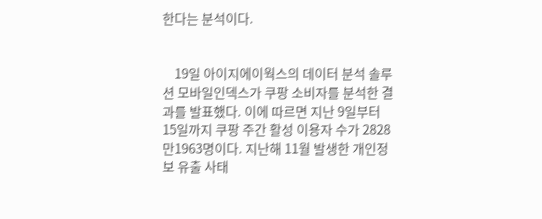한다는 분석이다.


    19일 아이지에이웍스의 데이터 분석 솔루션 모바일인덱스가 쿠팡 소비자를 분석한 결과를 발표했다. 이에 따르면 지난 9일부터 15일까지 쿠팡 주간 활성 이용자 수가 2828만1963명이다. 지난해 11월 발생한 개인정보 유출 사태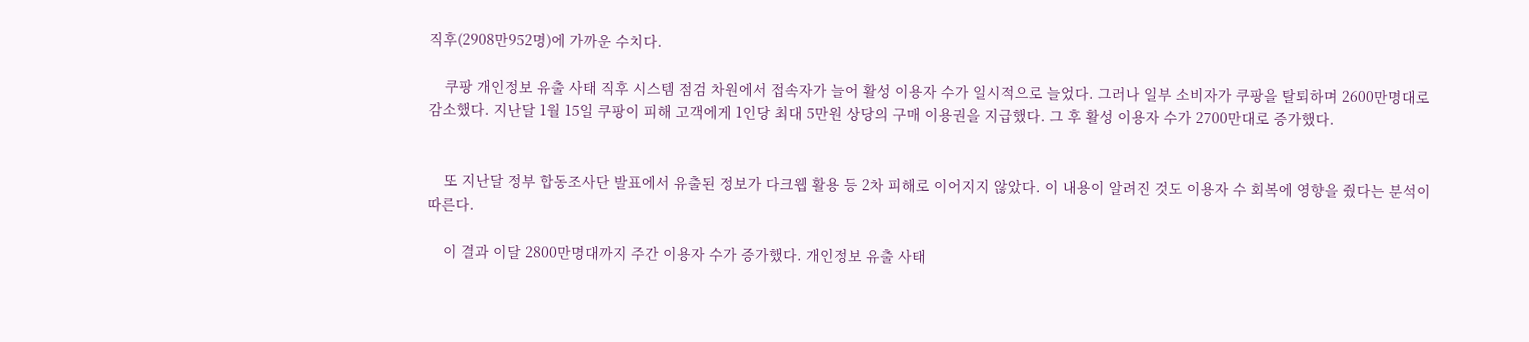직후(2908만952명)에 가까운 수치다.

    쿠팡 개인정보 유출 사태 직후 시스템 점검 차원에서 접속자가 늘어 활성 이용자 수가 일시적으로 늘었다. 그러나 일부 소비자가 쿠팡을 탈퇴하며 2600만명대로 감소했다. 지난달 1월 15일 쿠팡이 피해 고객에게 1인당 최대 5만원 상당의 구매 이용권을 지급했다. 그 후 활성 이용자 수가 2700만대로 증가했다.


    또 지난달 정부 합동조사단 발표에서 유출된 정보가 다크웹 활용 등 2차 피해로 이어지지 않았다. 이 내용이 알려진 것도 이용자 수 회복에 영향을 줬다는 분석이 따른다.

    이 결과 이달 2800만명대까지 주간 이용자 수가 증가했다. 개인정보 유출 사태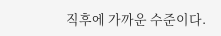직후에 가까운 수준이다.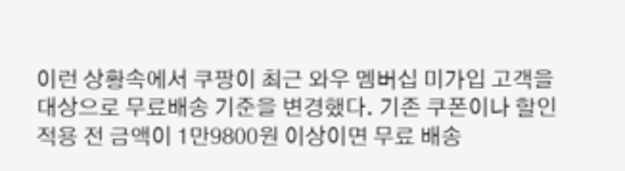이런 상황속에서 쿠팡이 최근 와우 멤버십 미가입 고객을 대상으로 무료배송 기준을 변경했다. 기존 쿠폰이나 할인 적용 전 금액이 1만9800원 이상이면 무료 배송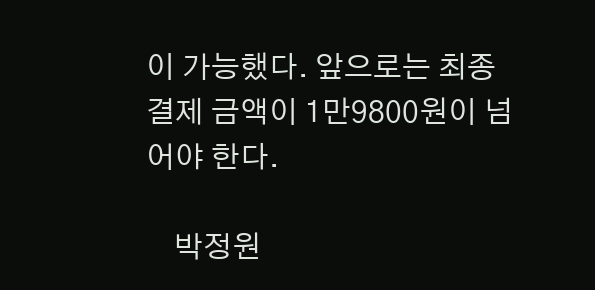이 가능했다. 앞으로는 최종 결제 금액이 1만9800원이 넘어야 한다.

    박정원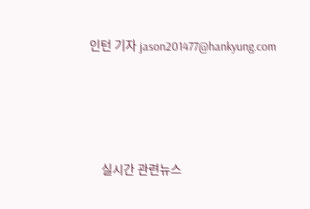인턴 기자 jason201477@hankyung.com





    실시간 관련뉴스